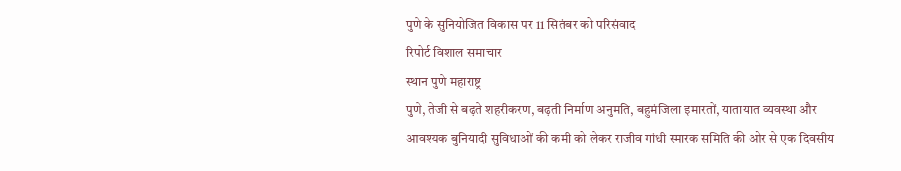पुणे के सुनियोजित विकास पर 11 सितंबर को परिसंवाद
रिपोर्ट विशाल समाचार
स्थान पुणे महाराष्ट्र
पुणे, तेजी से बढ़ते शहरीकरण, बढ़ती निर्माण अनुमति, बहुमंजिला इमारतों, यातायात व्यवस्था और आवश्यक बुनियादी सुविधाओं की कमी को लेकर राजीव गांधी स्मारक समिति की ओर से एक दिवसीय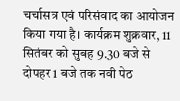चर्चासत्र एवं परिसंवाद का आयोजन किया गया है। कार्यक्रम शुक्रवार, 11 सितंबर को सुबह 9.30 बजे से दोपहर 1 बजे तक नवी पेठ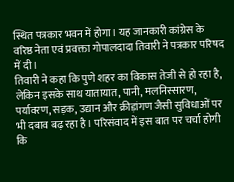स्थित पत्रकार भवन में होगा। यह जानकारी कांग्रेस के वरिष्ठ नेता एवं प्रवक्ता गोपालदादा तिवारी ने पत्रकार परिषद में दी।
तिवारी ने कहा कि पुणे शहर का विकास तेजी से हो रहा है, लेकिन इसके साथ यातायात, पानी, मलनिस्सारण, पर्यावरण, सड़क, उद्यान और क्रीड़ांगण जैसी सुविधाओं पर भी दबाव बढ़ रहा है। परिसंवाद में इस बात पर चर्चा होगी कि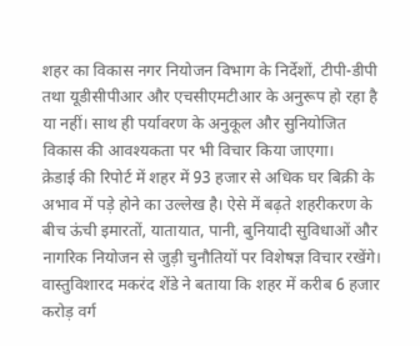शहर का विकास नगर नियोजन विभाग के निर्देशों, टीपी-डीपी तथा यूडीसीपीआर और एचसीएमटीआर के अनुरूप हो रहा है या नहीं। साथ ही पर्यावरण के अनुकूल और सुनियोजित विकास की आवश्यकता पर भी विचार किया जाएगा।
क्रेडाई की रिपोर्ट में शहर में 93 हजार से अधिक घर बिक्री के अभाव में पड़े होने का उल्लेख है। ऐसे में बढ़ते शहरीकरण के बीच ऊंची इमारतों, यातायात, पानी, बुनियादी सुविधाओं और नागरिक नियोजन से जुड़ी चुनौतियों पर विशेषज्ञ विचार रखेंगे। वास्तुविशारद मकरंद शेंडे ने बताया कि शहर में करीब 6 हजार करोड़ वर्ग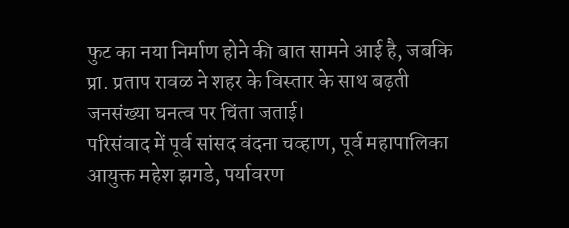फुट का नया निर्माण होने की बात सामने आई है, जबकि प्रा. प्रताप रावळ ने शहर के विस्तार के साथ बढ़ती जनसंख्या घनत्व पर चिंता जताई।
परिसंवाद में पूर्व सांसद वंदना चव्हाण, पूर्व महापालिका आयुक्त महेश झगडे, पर्यावरण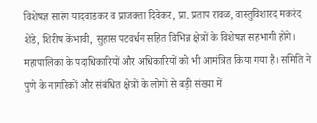विशेषज्ञ सारंग यादवाडकर व प्राजक्ता दिवेकर, प्रा. प्रताप रावळ, वास्तुविशारद मकरंद शेंडे, शिरीष केंभावी, सुहास पटवर्धन सहित विभिन्न क्षेत्रों के विशेषज्ञ सहभागी होंगे। महापालिका के पदाधिकारियों और अधिकारियों को भी आमंत्रित किया गया है। समिति ने पुणे के नागरिकों और संबंधित क्षेत्रों के लोगों से बड़ी संख्या में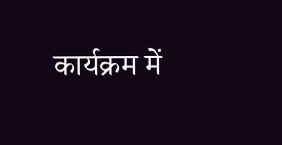कार्यक्रम में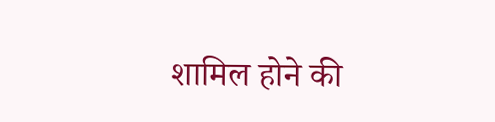शामिल होने की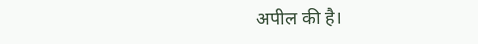अपील की है।